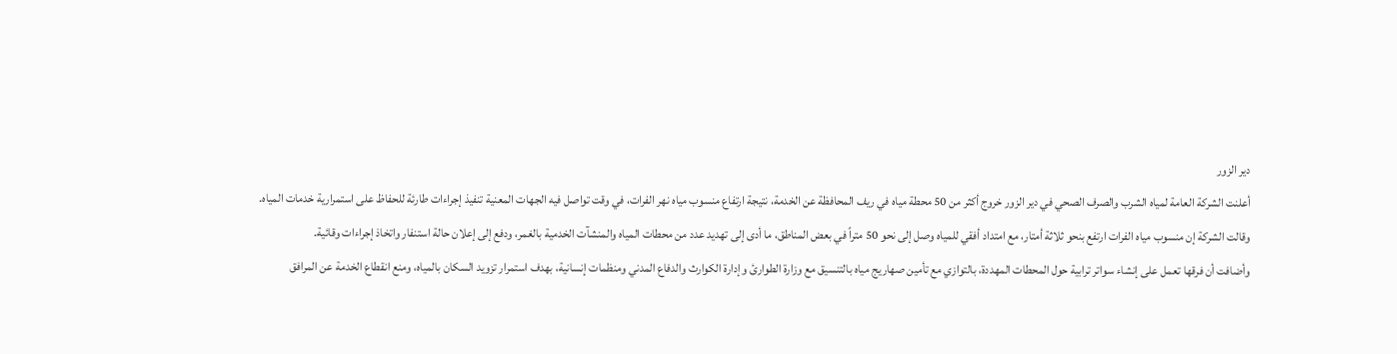دير الزور
أعلنت الشركة العامة لمياه الشرب والصرف الصحي في دير الزور خروج أكثر من 50 محطة مياه في ريف المحافظة عن الخدمة، نتيجة ارتفاع منسوب مياه نهر الفرات، في وقت تواصل فيه الجهات المعنية تنفيذ إجراءات طارئة للحفاظ على استمرارية خدمات المياه.
وقالت الشركة إن منسوب مياه الفرات ارتفع بنحو ثلاثة أمتار، مع امتداد أفقي للمياه وصل إلى نحو 50 متراً في بعض المناطق، ما أدى إلى تهديد عدد من محطات المياه والمنشآت الخدمية بالغمر، ودفع إلى إعلان حالة استنفار واتخاذ إجراءات وقائية.
وأضافت أن فرقها تعمل على إنشاء سواتر ترابية حول المحطات المهددة، بالتوازي مع تأمين صهاريج مياه بالتنسيق مع وزارة الطوارئ وإدارة الكوارث والدفاع المدني ومنظمات إنسانية، بهدف استمرار تزويد السكان بالمياه، ومنع انقطاع الخدمة عن المرافق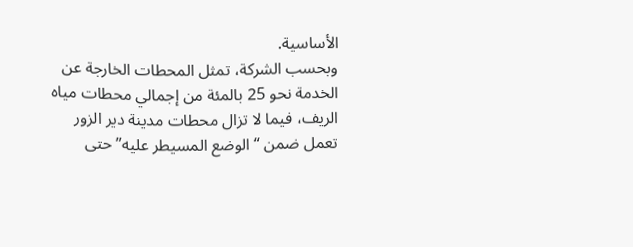الأساسية.
وبحسب الشركة، تمثل المحطات الخارجة عن الخدمة نحو 25 بالمئة من إجمالي محطات مياه الريف، فيما لا تزال محطات مدينة دير الزور تعمل ضمن “الوضع المسيطر عليه” حتى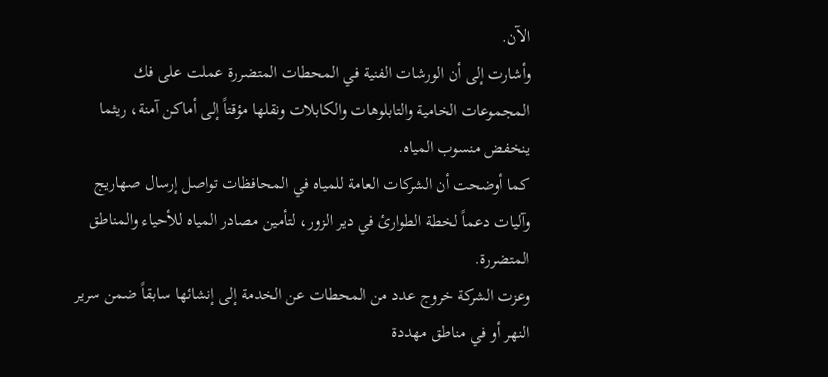الآن.
وأشارت إلى أن الورشات الفنية في المحطات المتضررة عملت على فك المجموعات الخامية والتابلوهات والكابلات ونقلها مؤقتاً إلى أماكن آمنة، ريثما ينخفض منسوب المياه.
كما أوضحت أن الشركات العامة للمياه في المحافظات تواصل إرسال صهاريج وآليات دعماً لخطة الطوارئ في دير الزور، لتأمين مصادر المياه للأحياء والمناطق المتضررة.
وعزت الشركة خروج عدد من المحطات عن الخدمة إلى إنشائها سابقاً ضمن سرير النهر أو في مناطق مهددة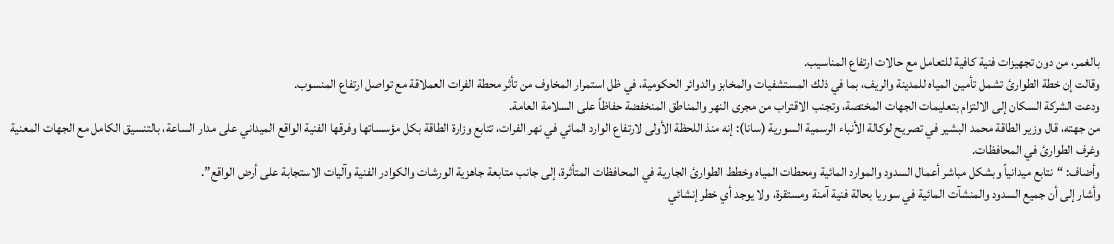بالغمر، من دون تجهيزات فنية كافية للتعامل مع حالات ارتفاع المناسيب.
وقالت إن خطة الطوارئ تشمل تأمين المياه للمدينة والريف، بما في ذلك المستشفيات والمخابز والدوائر الحكومية، في ظل استمرار المخاوف من تأثر محطة الفرات العملاقة مع تواصل ارتفاع المنسوب.
ودعت الشركة السكان إلى الالتزام بتعليمات الجهات المختصة، وتجنب الاقتراب من مجرى النهر والمناطق المنخفضة حفاظاً على السلامة العامة.
من جهته، قال وزير الطاقة محمد البشير في تصريح لوكالة الأنباء الرسمية السورية (سانا): إنه منذ اللحظة الأولى لارتفاع الوارد المائي في نهر الفرات، تتابع وزارة الطاقة بكل مؤسساتها وفرقها الفنية الواقع الميداني على مدار الساعة، بالتنسيق الكامل مع الجهات المعنية وغرف الطوارئ في المحافظات.
وأضاف: “نتابع ميدانياً وبشكل مباشر أعمال السدود والموارد المائية ومحطات المياه وخطط الطوارئ الجارية في المحافظات المتأثرة، إلى جانب متابعة جاهزية الورشات والكوادر الفنية وآليات الاستجابة على أرض الواقع”.
وأشار إلى أن جميع السدود والمنشآت المائية في سوريا بحالة فنية آمنة ومستقرة، ولا يوجد أي خطر إنشائي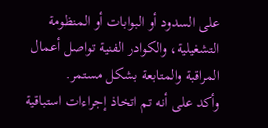على السدود أو البوابات أو المنظومة التشغيلية، والكوادر الفنية تواصل أعمال المراقبة والمتابعة بشكل مستمر.
وأكد على أنه تم اتخاذ إجراءات استباقية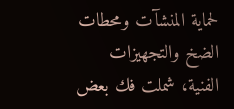لحماية المنشآت ومحطات الضخ والتجهيزات الفنية، شملت فك بعض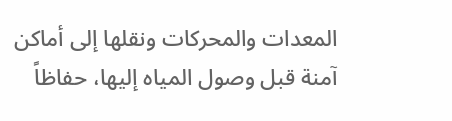المعدات والمحركات ونقلها إلى أماكن آمنة قبل وصول المياه إليها، حفاظاً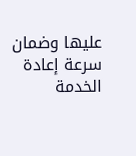عليها وضمان سرعة إعادة الخدمة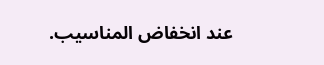عند انخفاض المناسيب.